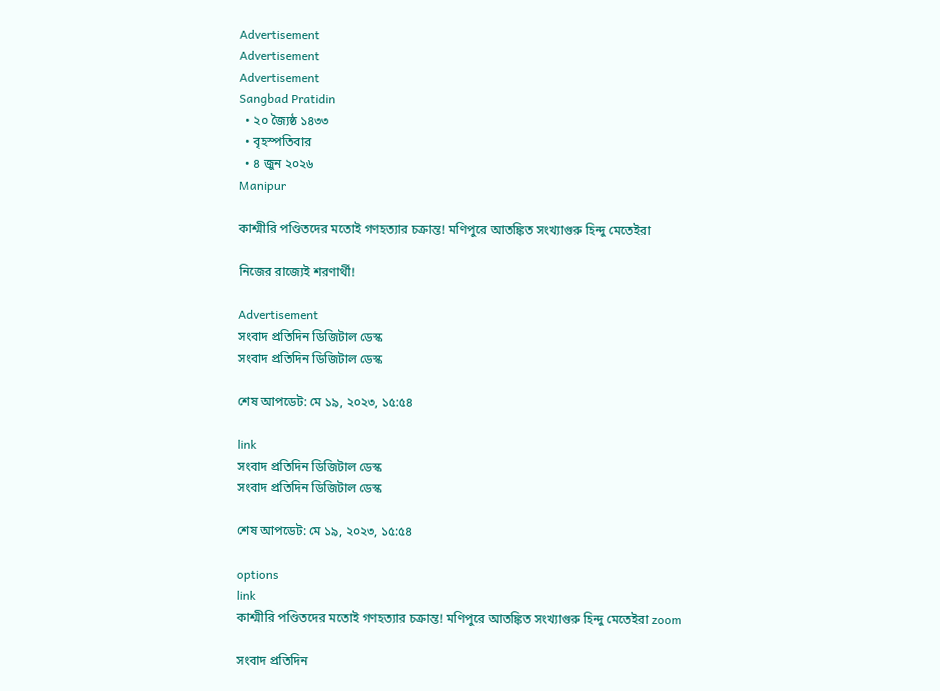Advertisement
Advertisement
Advertisement
Sangbad Pratidin
  • ২০ জ্যৈষ্ঠ ১৪৩৩
  • বৃহস্পতিবার
  • ৪ জুন ২০২৬
Manipur

কাশ্মীরি পণ্ডিতদের মতোই গণহত্যার চক্রান্ত! মণিপুরে আতঙ্কিত সংখ্যাগুরু হিন্দু মেতেইরা

নিজের রাজ্যেই শরণার্থী!

Advertisement
সংবাদ প্রতিদিন ডিজিটাল ডেস্ক
সংবাদ প্রতিদিন ডিজিটাল ডেস্ক

শেষ আপডেট: মে ১৯, ২০২৩, ১৫:৫৪

link
সংবাদ প্রতিদিন ডিজিটাল ডেস্ক
সংবাদ প্রতিদিন ডিজিটাল ডেস্ক

শেষ আপডেট: মে ১৯, ২০২৩, ১৫:৫৪

options
link
কাশ্মীরি পণ্ডিতদের মতোই গণহত্যার চক্রান্ত! মণিপুরে আতঙ্কিত সংখ্যাগুরু হিন্দু মেতেইরা zoom

সংবাদ প্রতিদিন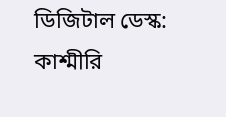ডিজিটাল ডেস্ক: কাশ্মীরি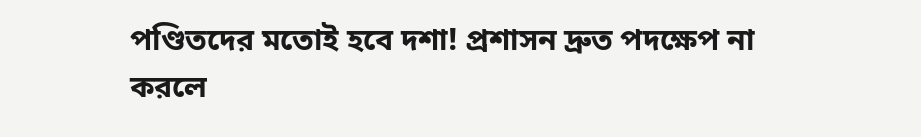পণ্ডিতদের মতোই হবে দশা! প্রশাসন দ্রুত পদক্ষেপ না করলে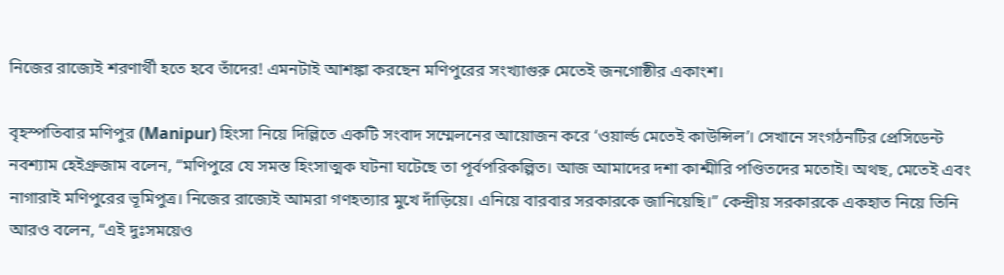নিজের রাজ্যেই শরণার্থী হতে হবে তাঁদের! এমনটাই আশঙ্কা করছেন মণিপুরের সংখ্যাগুরু মেতেই জনগোষ্ঠীর একাংশ।

বৃহস্পতিবার মণিপুর (Manipur) হিংসা নিয়ে দিল্লিতে একটি সংবাদ সম্মেলনের আয়োজন করে ‘ওয়ার্ল্ড মেতেই কাউন্সিল’। সেখানে সংগঠনটির প্রেসিডেন্ট নবশ্যাম হেইগ্রুজাম বলেন, “মণিপুরে যে সমস্ত হিংসাত্মক ঘটনা ঘটেছে তা পূর্বপরিকল্পিত। আজ আমাদের দশা কাশ্মীরি পণ্ডিতদের মতোই। অথছ, মেতেই এবং নাগারাই মণিপুরের ভূমিপুত্র। নিজের রাজ্যেই আমরা গণহত্যার মুখে দাঁড়িয়ে। এনিয়ে বারবার সরকারকে জানিয়েছি।” কেন্দ্রীয় সরকারকে একহাত নিয়ে তিনি আরও বলেন, “এই দুঃসময়েও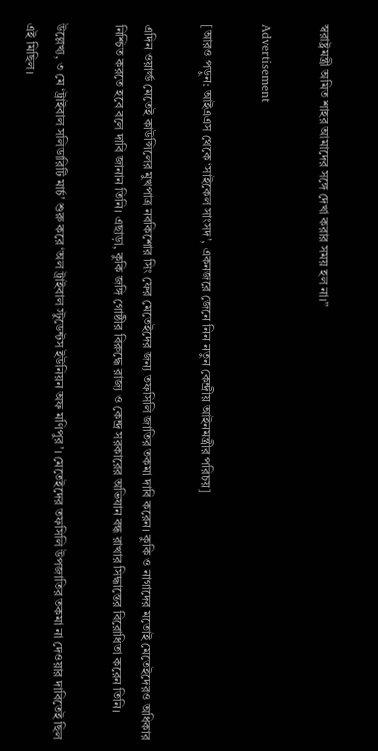স্বরাষ্ট্রমন্ত্রী অমিত শাহর আমাদের সঙ্গে দেখা করার সময় হল না।”

Advertisement

[আরও পড়ুন: আইএএস থেকে ‘সাইকেল সাংসদ’, একনজরে জেনে নিন নতুন কেন্দ্রীয় আইনমন্ত্রীর পরিচয়]

এদিন ওয়ার্ল্ড মেতেই কাউন্সিলের মুখপাত্র নবকিশোর সিং ফের মেতেইদের জন্য তফসিলি জাতির তকমা দাবি করেন। কুকি ও নাগাদের মতোই মেতেইদেরও অধিকার নিশ্চিত করতে হবে বলে দাবি জানান তিনি। এছাড়া, কুকি জঙ্গি গোষ্ঠীর বিরুদ্ধে রাজ্য ও কেন্দ্র সরকারের অভিযান বন্ধ রাখার সিদ্ধান্তের বিরোধিতা করেন তিনি।

উল্লেখ্য, ৩ মে ‘ট্রাইবাল সলিডারিটি মার্চ’ শুরু করে ‘অল ট্রাইবাল স্টুডেন্টস ইউনিয়ন অফ মণিপুর’। মেতেইদের তফসিলি উপজাতির তকমা না দেওয়ার দাবিতেই ছিল এই মিছিল।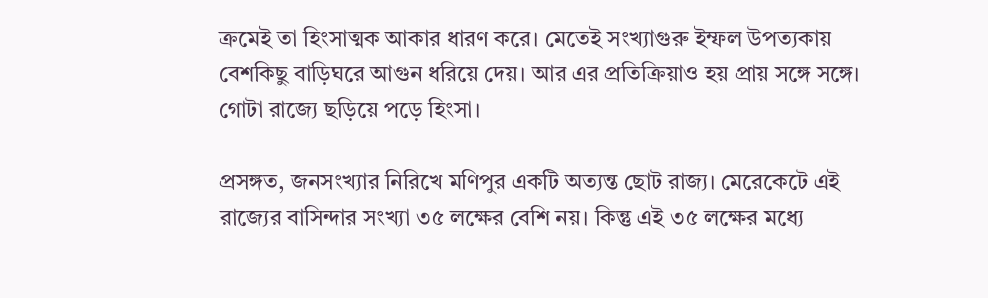ক্রমেই তা হিংসাত্মক আকার ধারণ করে। মেতেই সংখ্যাগুরু ইম্ফল উপত্যকায় বেশকিছু বাড়িঘরে আগুন ধরিয়ে দেয়। আর এর প্রতিক্রিয়াও হয় প্রায় সঙ্গে সঙ্গে। গোটা রাজ্যে ছড়িয়ে পড়ে হিংসা।

প্রসঙ্গত, জনসংখ‌্যার নিরিখে মণিপুর একটি অত‌্যন্ত ছোট রাজ‌্য। মেরেকেটে এই রাজ্যের বাসিন্দার সংখ‌্যা ৩৫ লক্ষের বেশি নয়। কিন্তু এই ৩৫ লক্ষের মধ্যে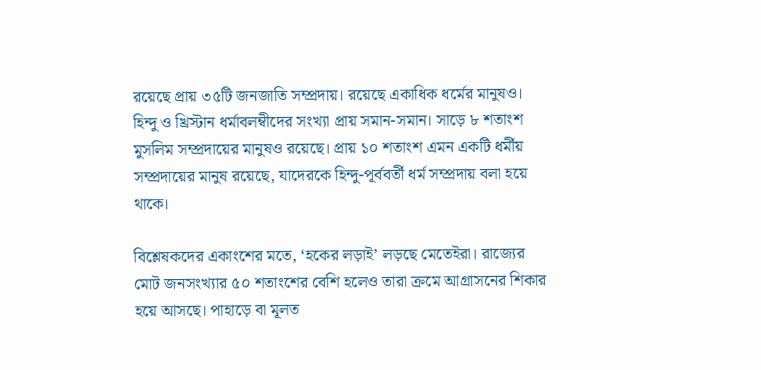রয়েছে প্রায় ৩৫টি জনজাতি সম্প্রদায়। রয়েছে একাধিক ধর্মের মানুষও। হিন্দু ও খ্রিস্টান ধর্মাবলম্বীদের সংখ‌্যা প্রায় সমান-সমান। সাড়ে ৮ শতাংশ মুসলিম সম্প্রদায়ের মানুষও রয়েছে। প্রায় ১০ শতাংশ এমন একটি ধর্মীয় সম্প্রদায়ের মানুষ রয়েছে, যাদেরকে হিন্দু-পূর্ববর্তী ধর্ম সম্প্রদায় বলা হয়ে থাকে।

বিশ্লেষকদের একাংশের মতে, ‘হকের লড়াই’ লড়ছে মেতেইরা। রাজ্যের মোট জনসংখ্যার ৫০ শতাংশের বেশি হলেও তারা ক্রমে আগ্রাসনের শিকার হয়ে আসছে। পাহাড়ে বা মূলত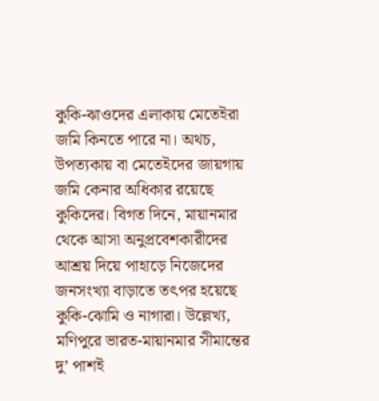কুকি-ঝাওদের এলাকায় মেতেইরা জমি কিনতে পারে না। অথচ, উপত্যকায় বা মেতেইদের জায়গায় জমি কেনার অধিকার রয়েছে কুকিদের। বিগত দিনে, মায়ানমার থেকে আসা অনুপ্রবেশকারীদের আশ্রয় দিয়ে পাহাড়ে নিজেদের জনসংখ্যা বাড়াতে তৎপর হয়েছে কুকি-ঝোমি ও নাগারা। উল্লেখ্য, মণিপুরে ভারত-মায়ানমার সীমান্তের দু’ পাশই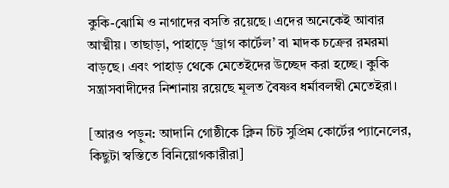কুকি-ঝোমি ও নাগাদের বসতি রয়েছে। এদের অনেকেই আবার আত্মীয়। তাছাড়া, পাহাড়ে ‘ড্রাগ কার্টেল’ বা মাদক চক্রের রমরমা বাড়ছে। এবং পাহাড় থেকে মেতেইদের উচ্ছেদ করা হচ্ছে। কুকি সন্ত্রাসবাদীদের নিশানায় রয়েছে মূলত বৈষ্ণব ধর্মাবলম্বী মেতেইরা।

[আরও পড়ুন: আদানি গোষ্ঠীকে ক্লিন চিট সুপ্রিম কোর্টের প্যানেলের, কিছুটা স্বস্তিতে বিনিয়োগকারীরা]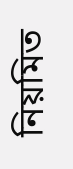নিয়মিত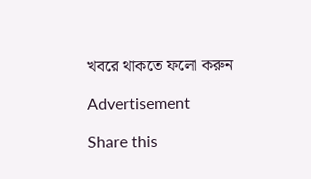খবরে থাকতে ফলো করুন

Advertisement

Share this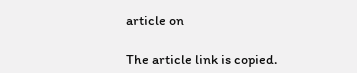article on

The article link is copied.